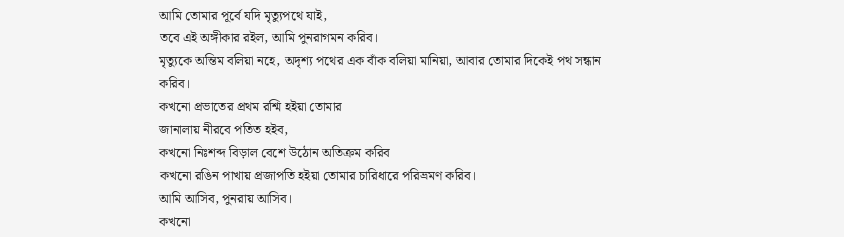আমি তোমার পূর্বে যদি মৃত্যুপথে যাই,
তবে এই অঙ্গীকার রইল, আমি পুনরাগমন করিব।
মৃত্যুকে অন্তিম বলিয়া নহে, অদৃশ্য পথের এক বাঁক বলিয়া মানিয়া, আবার তোমার দিকেই পথ সন্ধান করিব।
কখনো প্রভাতের প্রথম রশ্মি হইয়া তোমার
জানালায় নীরবে পতিত হইব,
কখনো নিঃশব্দ বিড়াল বেশে উঠোন অতিক্রম করিব
কখনো রঙিন পাখায় প্রজাপতি হইয়া তোমার চারিধারে পরিভ্রমণ করিব।
আমি আসিব, পুনরায় আসিব।
কখনো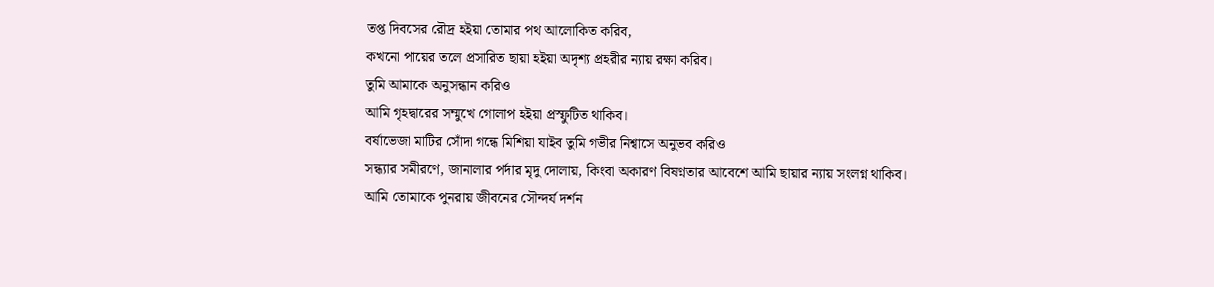তপ্ত দিবসের রৌদ্র হইয়া তোমার পথ আলোকিত করিব,
কখনো পায়ের তলে প্রসারিত ছায়া হইয়া অদৃশ্য প্রহরীর ন্যায় রক্ষা করিব।
তুমি আমাকে অনুসন্ধান করিও
আমি গৃহদ্বারের সম্মুখে গোলাপ হইয়া প্রস্ফুটিত থাকিব।
বর্ষাভেজা মাটির সোঁদা গন্ধে মিশিয়া যাইব তুমি গভীর নিশ্বাসে অনুভব করিও
সন্ধ্যার সমীরণে, জানালার পর্দার মৃদু দোলায়, কিংবা অকারণ বিষণ্নতার আবেশে আমি ছায়ার ন্যায় সংলগ্ন থাকিব।
আমি তোমাকে পুনরায় জীবনের সৌন্দর্য দর্শন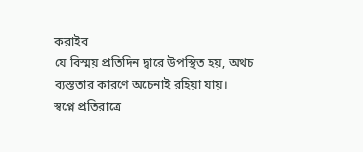করাইব
যে বিস্ময় প্রতিদিন দ্বারে উপস্থিত হয়, অথচ ব্যস্ততার কারণে অচেনাই রহিয়া যায়।
স্বপ্নে প্রতিরাত্রে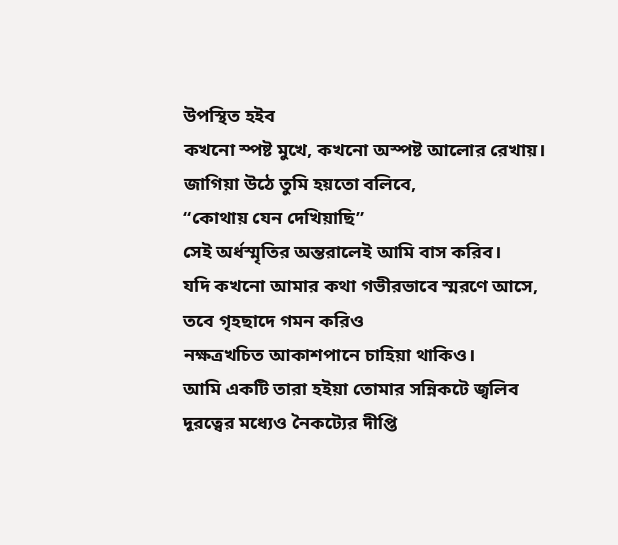উপস্থিত হইব
কখনো স্পষ্ট মুখে, কখনো অস্পষ্ট আলোর রেখায়।
জাগিয়া উঠে তুমি হয়তো বলিবে,
“কোথায় যেন দেখিয়াছি”
সেই অর্ধস্মৃতির অন্তরালেই আমি বাস করিব।
যদি কখনো আমার কথা গভীরভাবে স্মরণে আসে,
তবে গৃহছাদে গমন করিও
নক্ষত্রখচিত আকাশপানে চাহিয়া থাকিও।
আমি একটি তারা হইয়া তোমার সন্নিকটে জ্বলিব
দূরত্বের মধ্যেও নৈকট্যের দীপ্তি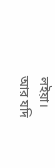লইয়া।
আর যদি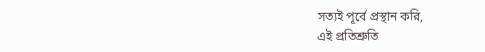সত্যই পূর্বে প্রস্থান করি,
এই প্রতিশ্রুতি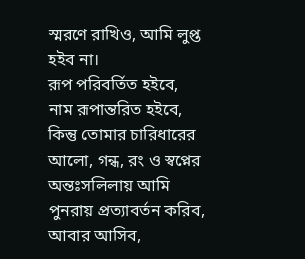স্মরণে রাখিও, আমি লুপ্ত হইব না।
রূপ পরিবর্তিত হইবে, নাম রূপান্তরিত হইবে,
কিন্তু তোমার চারিধারের আলো, গন্ধ, রং ও স্বপ্নের অন্তঃসলিলায় আমি পুনরায় প্রত্যাবর্তন করিব,
আবার আসিব,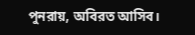পুনরায়, অবিরত আসিব।